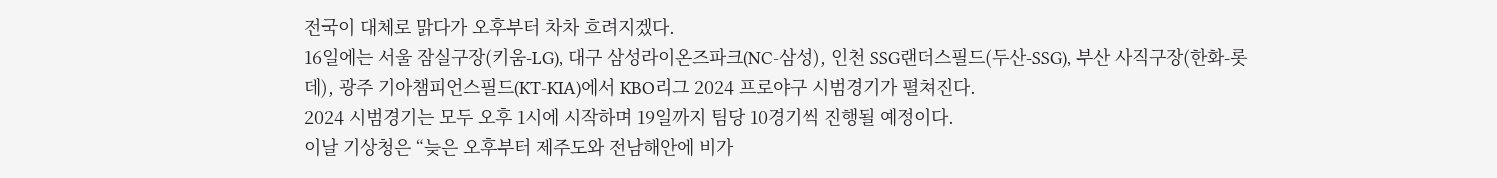전국이 대체로 맑다가 오후부터 차차 흐려지겠다.
16일에는 서울 잠실구장(키움-LG), 대구 삼성라이온즈파크(NC-삼성), 인천 SSG랜더스필드(두산-SSG), 부산 사직구장(한화-롯데), 광주 기아챔피언스필드(KT-KIA)에서 KBO리그 2024 프로야구 시범경기가 펼쳐진다.
2024 시범경기는 모두 오후 1시에 시작하며 19일까지 팀당 10경기씩 진행될 예정이다.
이날 기상청은 “늦은 오후부터 제주도와 전남해안에 비가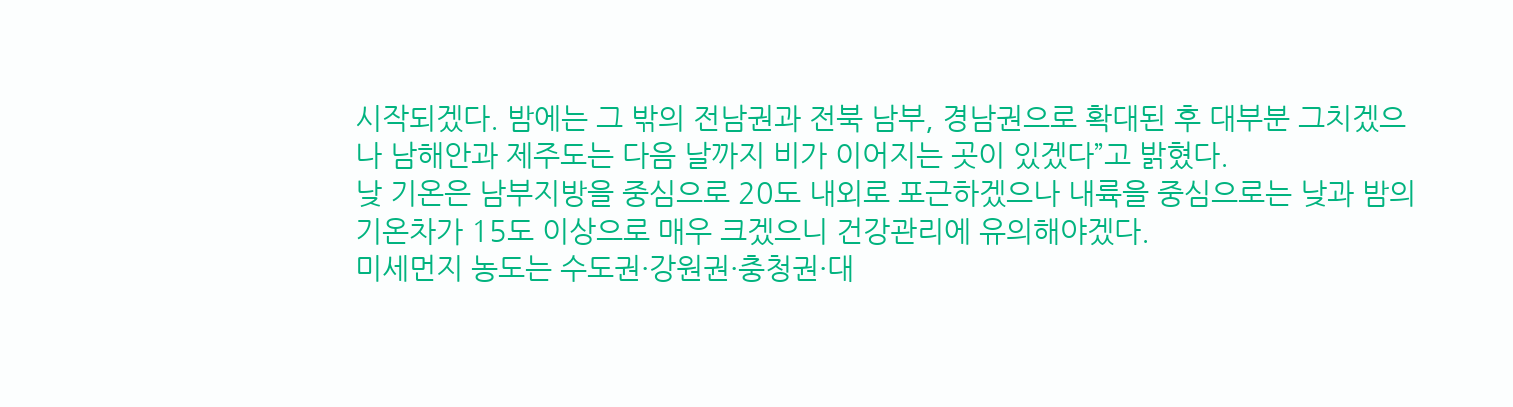시작되겠다. 밤에는 그 밖의 전남권과 전북 남부, 경남권으로 확대된 후 대부분 그치겠으나 남해안과 제주도는 다음 날까지 비가 이어지는 곳이 있겠다”고 밝혔다.
낮 기온은 남부지방을 중심으로 20도 내외로 포근하겠으나 내륙을 중심으로는 낮과 밤의 기온차가 15도 이상으로 매우 크겠으니 건강관리에 유의해야겠다.
미세먼지 농도는 수도권·강원권·충청권·대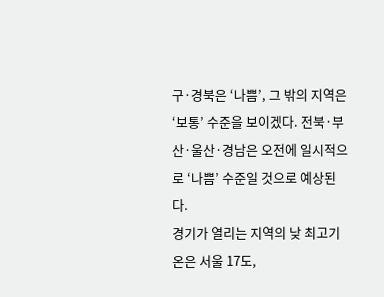구·경북은 ‘나쁨’, 그 밖의 지역은 ‘보통’ 수준을 보이겠다. 전북·부산·울산·경남은 오전에 일시적으로 ‘나쁨’ 수준일 것으로 예상된다.
경기가 열리는 지역의 낮 최고기온은 서울 17도,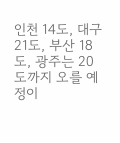인천 14도, 대구 21도, 부산 18도, 광주는 20도까지 오를 예정이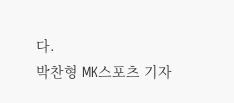다.
박찬형 MK스포츠 기자